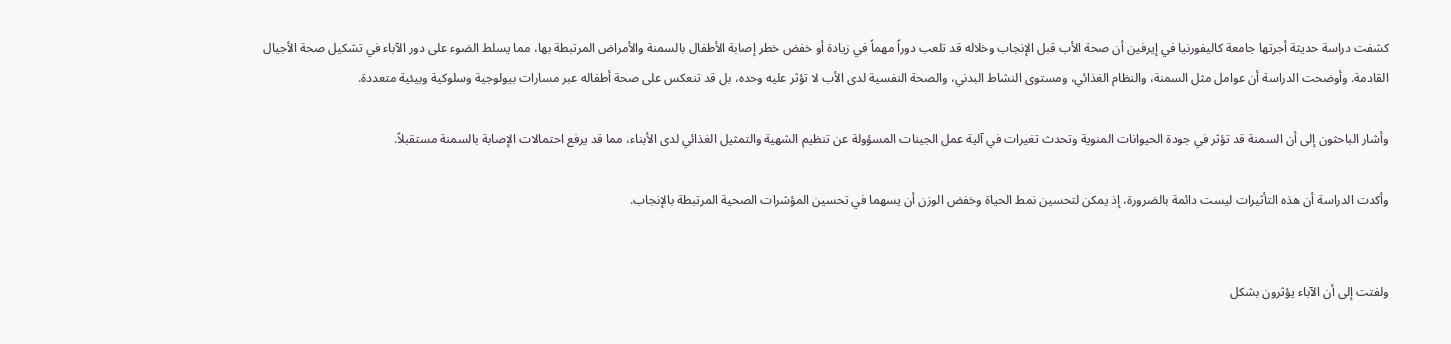كشفت دراسة حديثة أجرتها جامعة كاليفورنيا في إيرفين أن صحة الأب قبل الإنجاب وخلاله قد تلعب دوراً مهماً في زيادة أو خفض خطر إصابة الأطفال بالسمنة والأمراض المرتبطة بها، مما يسلط الضوء على دور الآباء في تشكيل صحة الأجيال القادمة. وأوضحت الدراسة أن عوامل مثل السمنة، والنظام الغذائي، ومستوى النشاط البدني، والصحة النفسية لدى الأب لا تؤثر عليه وحده، بل قد تنعكس على صحة أطفاله عبر مسارات بيولوجية وسلوكية وبيئية متعددة.

وأشار الباحثون إلى أن السمنة قد تؤثر في جودة الحيوانات المنوية وتحدث تغيرات في آلية عمل الجينات المسؤولة عن تنظيم الشهية والتمثيل الغذائي لدى الأبناء، مما قد يرفع احتمالات الإصابة بالسمنة مستقبلاً.

وأكدت الدراسة أن هذه التأثيرات ليست دائمة بالضرورة، إذ يمكن لتحسين نمط الحياة وخفض الوزن أن يسهما في تحسين المؤشرات الصحية المرتبطة بالإنجاب.


ولفتت إلى أن الآباء يؤثرون بشكل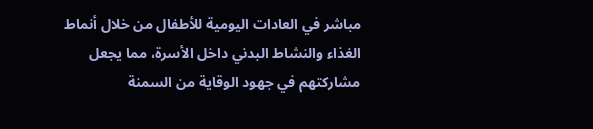مباشر في العادات اليومية للأطفال من خلال أنماط الغذاء والنشاط البدني داخل الأسرة، مما يجعل مشاركتهم في جهود الوقاية من السمنة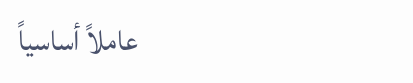عاملاً أساسياً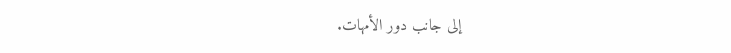إلى جانب دور الأمهات.